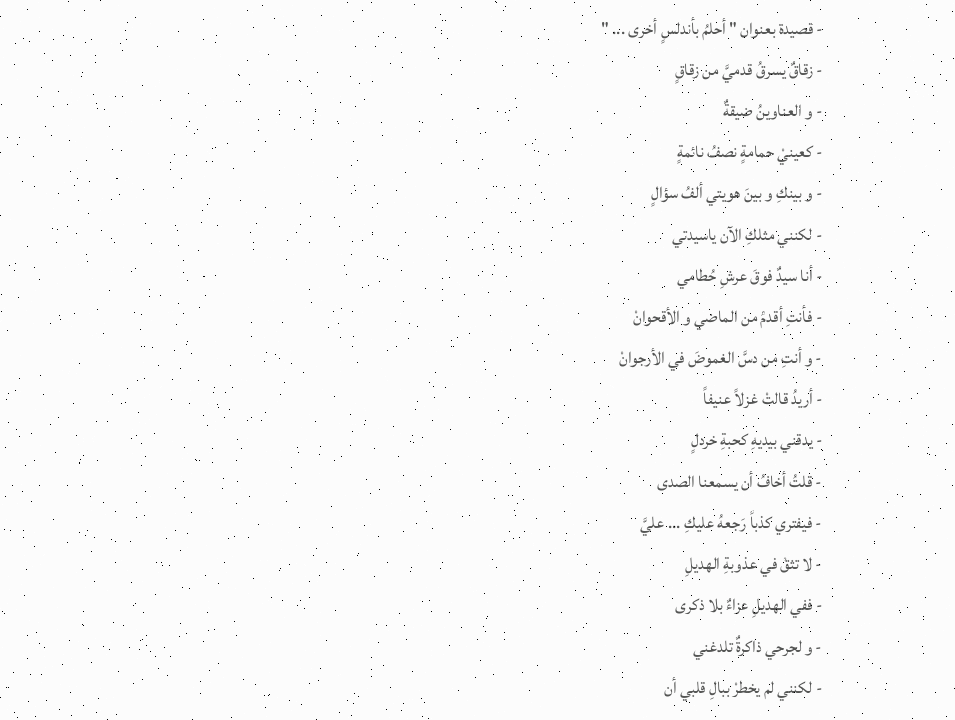- قصيدة بعنوان " أحلمُ بأندلسٍ أخرى ... "
- زقاقٌ يسرقُ قدميَّ من زقاقٍ
- و العناوينُ ضيقةٌ
- كعينيْ حمامةٍ نصفُ نائمةٍ
- و بينكِ و بينَ هويتي ألفُ سؤالٍ
- لكنني مثلكِ الآن ياسيدتي
- أنا سيدٌ فوقَ عرشِ حُطامي
- فأنتِ أقدمُ من الماضي و الأقحوانْ
- و أنتِ من دسَّ الغموضَ في الأرجوانْ
- أريدُ قالتْ غزلاً عنيفاً
- يدقني بيديهِ كحبةِ خردلٍ
- قلتُ أخافُ أن يسمعنا الصدى
- فيفتري كذباً رَجعهُ عليكِ ... عليَّ
- لا تثقْ في عذوبةِ الهديلِ
- ففي الهديلِ عزاءٌ بلا ذكرى
- و لجرحي ذاكرةٌ تلدغني
- لكنني لم يخطرْ ببالِ قلبي أن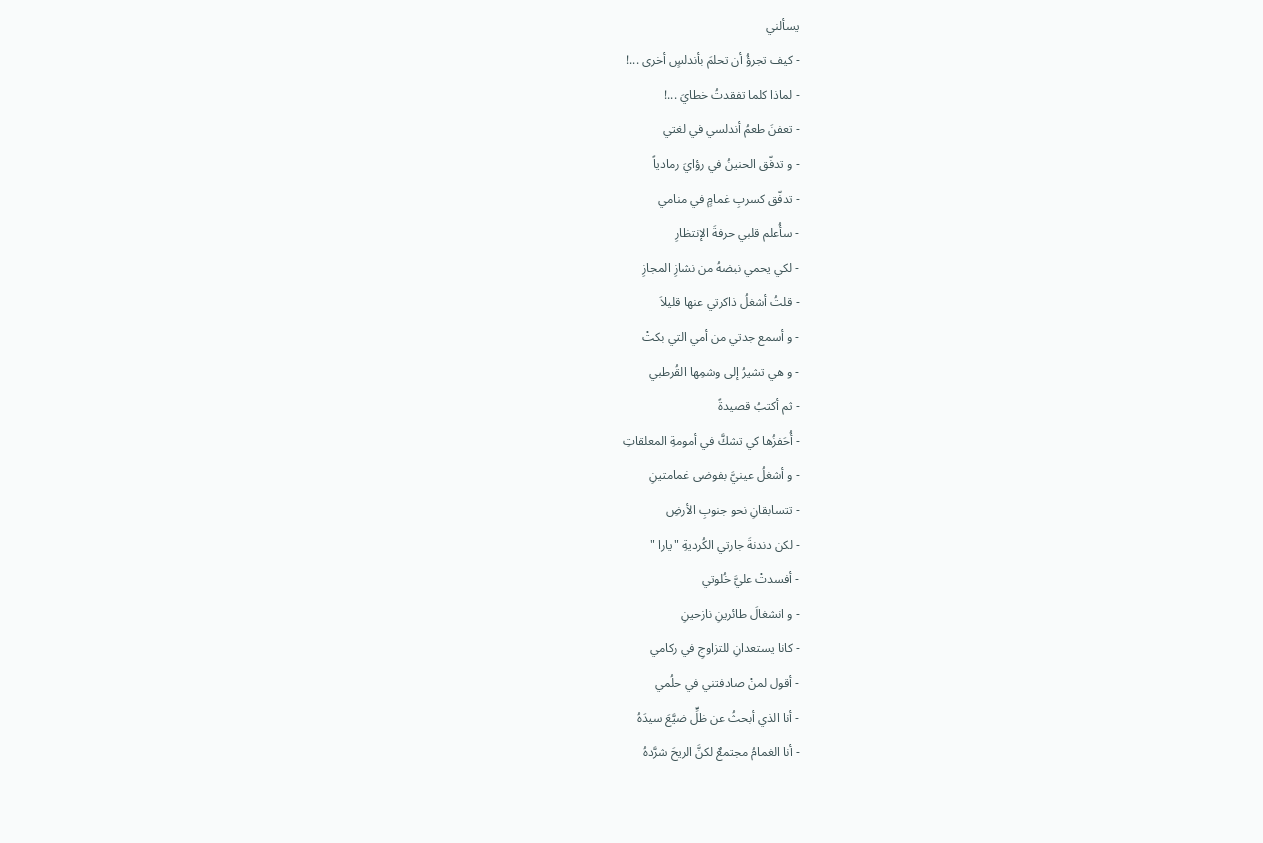يسألني
- كيف تجرؤُ أن تحلمَ بأندلسٍ أخرى ...!
- لماذا كلما تفقدتُ خطايَ ...!
- تعفنَ طعمُ أندلسي في لغتي
- و تدفّق الحنينُ في رؤايَ رمادياً
- تدفّق كسربِ غمامٍ في منامي
- سأُعلم قلبي حرفةَ الإنتظارِ
- لكي يحمي نبضهُ من نشازِ المجازِ
- قلتُ أشغلُ ذاكرتي عنها قليلاَ
- و أسمع جدتي من أمي التي بكتْ
- و هي تشيرُ إلى وشمِها القُرطبي
- ثم أكتبُ قصيدةً
- أُحَفزُها كي تشكَّ في أمومةِ المعلقاتِ
- و أشغلُ عينيَّ بفوضى غمامتينِ
- تتسابقانِ نحو جنوبِ الأرضِ
- لكن دندنةَ جارتي الكُرديةِ "يارا "
- أفسدتْ عليَّ خُلوتي
- و انشغالَ طائرينِ نازحينِ
- كانا يستعدانِ للتزاوجِ في ركامي
- أقول لمنْ صادفتني في حلُمي
- أنا الذي أبحثُ عن ظلٍّ ضيَّعَ سيدَهُ
- أنا الغمامُ مجتمعٌ لكنَّ الريحَ شرَّدهُ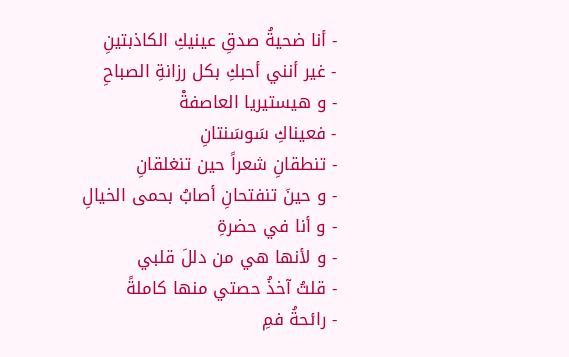- أنا ضحيةُ صدقِ عينيكِ الكاذبتينِ
- غير أنني أحبكِ بكل رزانةِ الصباحِ
- و هيستيريا العاصفةْ
- فعيناكِ سَوسَنتانِ
- تنطقانِ شعراً حين تنغلقانِ
- و حينَ تنفتحانِ أصابُ بحمى الخيالِ
- و أنا في حضرةِ
- و لأنها هي من دللَ قلبي
- قلتُ آخذُ حصتي منها كاملةً
- رائحةُ فمِ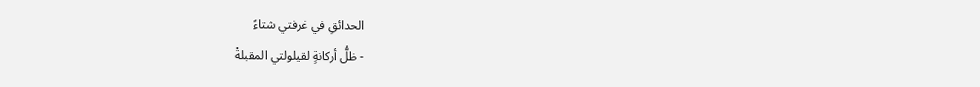الحدائقِ في غرفتي شتاءً
- ظلُّ أركانةٍ لقيلولتي المقبلةْ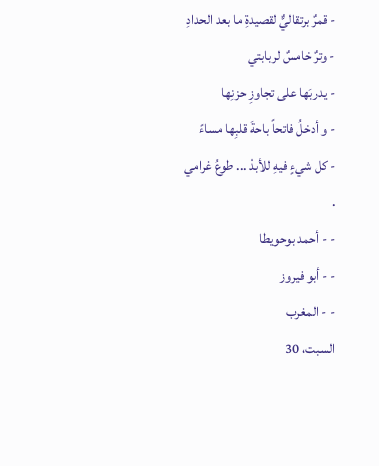- قمرٌ برتقاليٌّ لقصيدةِ ما بعد الحدادِ
- وترٌ خامسٌ لربابتي
- يدربَها على تجاوزِ حزنِها
- و أدخلُ فاتحاً باحةَ قلبِها مساءً
- كل شيءٍ فيهِ للأبدْ ... طوعُ غرامي .
- - أحمد بوحويطا
- - أبو فيروز
- - المغرب
السبت، 30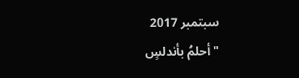سبتمبر 2017
" أحلمُ بأندلسٍ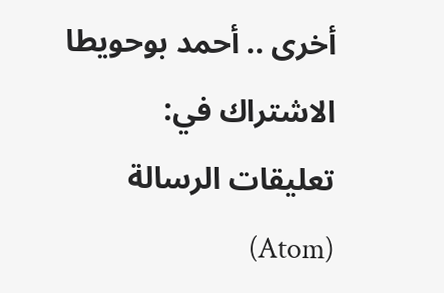أخرى .. أحمد بوحويطا
الاشتراك في:
تعليقات الرسالة (Atom)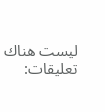ليست هناك تعليقات: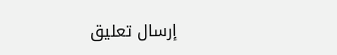إرسال تعليق